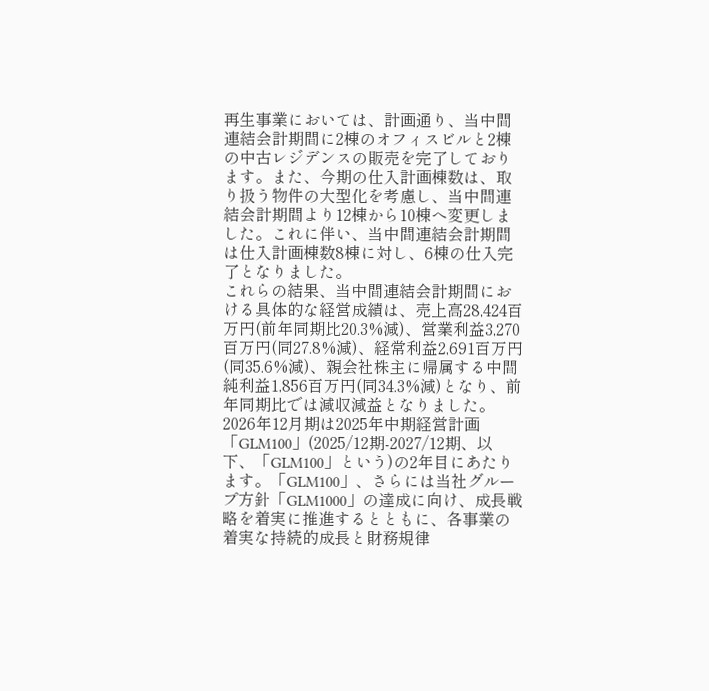再生事業においては、計画通り、当中間連結会計期間に2棟のオフィスビルと2棟の中古レジデンスの販売を完了しております。また、今期の仕入計画棟数は、取り扱う物件の大型化を考慮し、当中間連結会計期間より12棟から10棟へ変更しました。これに伴い、当中間連結会計期間は仕入計画棟数8棟に対し、6棟の仕入完了となりました。
これらの結果、当中間連結会計期間における具体的な経営成績は、売上高28,424百万円(前年同期比20.3%減)、営業利益3,270百万円(同27.8%減)、経常利益2,691百万円(同35.6%減)、親会社株主に帰属する中間純利益1,856百万円(同34.3%減)となり、前年同期比では減収減益となりました。
2026年12月期は2025年中期経営計画「GLM100」(2025/12期-2027/12期、以下、「GLM100」という)の2年目にあたります。「GLM100」、さらには当社グループ方針「GLM1000」の達成に向け、成長戦略を着実に推進するとともに、各事業の着実な持続的成長と財務規律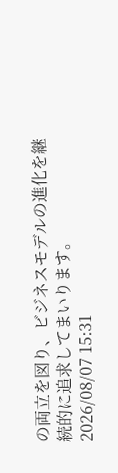の両立を図り、ビジネスモデルの進化を継続的に追求してまいります。
2026/08/07 15:31